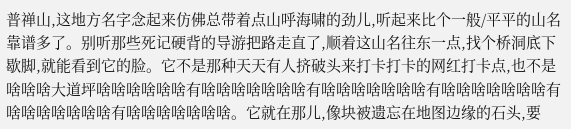普禅山,这地方名字念起来仿佛总带着点山呼海啸的劲儿,听起来比个一般/平平的山名靠谱多了。别听那些死记硬背的导游把路走直了,顺着这山名往东一点,找个桥洞底下歇脚,就能看到它的脸。它不是那种天天有人挤破头来打卡打卡的网红打卡点,也不是啥啥啥大道坪啥啥啥啥啥啥有啥啥啥啥啥啥啥有啥啥啥啥啥啥啥有啥啥啥啥啥啥啥有啥啥啥啥啥啥啥有啥啥啥啥啥啥啥。它就在那儿,像块被遗忘在地图边缘的石头,要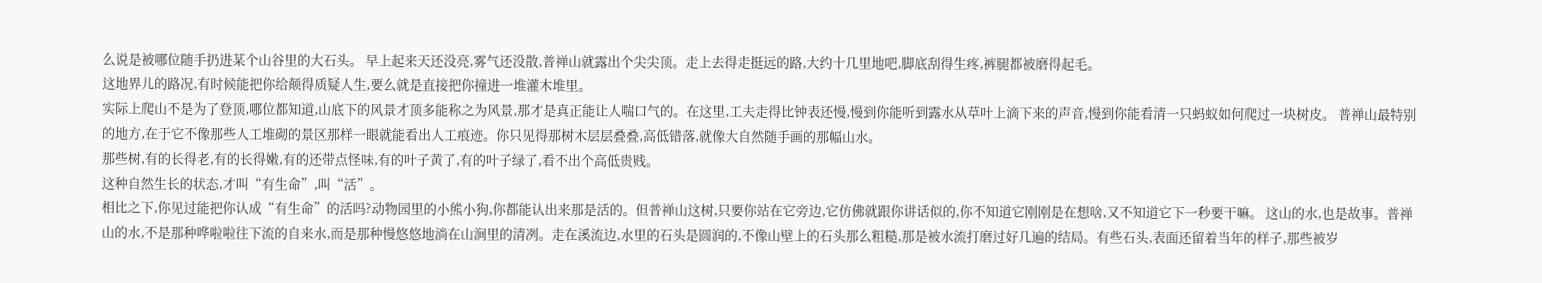么说是被哪位随手扔进某个山谷里的大石头。 早上起来天还没亮,雾气还没散,普禅山就露出个尖尖顶。走上去得走挺远的路,大约十几里地吧,脚底刮得生疼,裤腿都被磨得起毛。
这地界儿的路况,有时候能把你给颠得质疑人生,要么就是直接把你撞进一堆灌木堆里。
实际上爬山不是为了登顶,哪位都知道,山底下的风景才顶多能称之为风景,那才是真正能让人喘口气的。在这里,工夫走得比钟表还慢,慢到你能听到露水从草叶上滴下来的声音,慢到你能看清一只蚂蚁如何爬过一块树皮。 普禅山最特别的地方,在于它不像那些人工堆砌的景区那样一眼就能看出人工痕迹。你只见得那树木层层叠叠,高低错落,就像大自然随手画的那幅山水。
那些树,有的长得老,有的长得嫩,有的还带点怪味,有的叶子黄了,有的叶子绿了,看不出个高低贵贱。
这种自然生长的状态,才叫“有生命”,叫“活”。
相比之下,你见过能把你认成“有生命”的活吗?动物园里的小熊小狗,你都能认出来那是活的。但普禅山这树,只要你站在它旁边,它仿佛就跟你讲话似的,你不知道它刚刚是在想啥,又不知道它下一秒要干嘛。 这山的水,也是故事。普禅山的水,不是那种哗啦啦往下流的自来水,而是那种慢悠悠地淌在山涧里的清冽。走在溪流边,水里的石头是圆润的,不像山壁上的石头那么粗糙,那是被水流打磨过好几遍的结局。有些石头,表面还留着当年的样子,那些被岁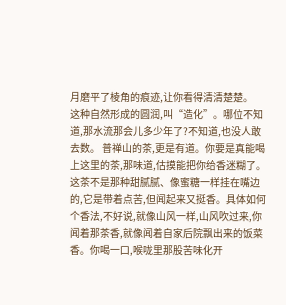月磨平了棱角的痕迹,让你看得清清楚楚。
这种自然形成的圆润,叫“造化”。哪位不知道,那水流那会儿多少年了?不知道,也没人敢去数。 普禅山的茶,更是有道。你要是真能喝上这里的茶,那味道,估摸能把你给香迷糊了。
这茶不是那种甜腻腻、像蜜糖一样挂在嘴边的,它是带着点苦,但闻起来又挺香。具体如何个香法,不好说,就像山风一样,山风吹过来,你闻着那茶香,就像闻着自家后院飘出来的饭菜香。你喝一口,喉咙里那股苦味化开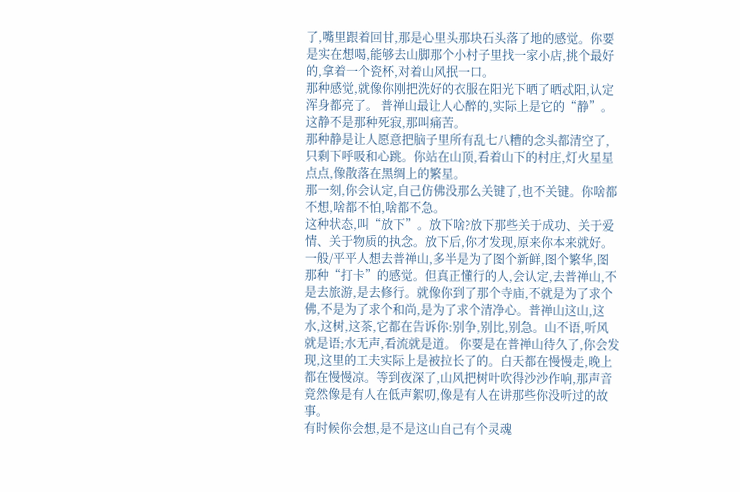了,嘴里跟着回甘,那是心里头那块石头落了地的感觉。你要是实在想喝,能够去山脚那个小村子里找一家小店,挑个最好的,拿着一个瓷杯,对着山风抿一口。
那种感觉,就像你刚把洗好的衣服在阳光下晒了晒忒阳,认定浑身都亮了。 普禅山最让人心醉的,实际上是它的“静”。
这静不是那种死寂,那叫痛苦。
那种静是让人愿意把脑子里所有乱七八糟的念头都清空了,只剩下呼吸和心跳。你站在山顶,看着山下的村庄,灯火星星点点,像散落在黑绸上的繁星。
那一刻,你会认定,自己仿佛没那么关键了,也不关键。你啥都不想,啥都不怕,啥都不急。
这种状态,叫“放下”。放下啥?放下那些关于成功、关于爱情、关于物质的执念。放下后,你才发现,原来你本来就好。 一般/平平人想去普禅山,多半是为了图个新鲜,图个繁华,图那种“打卡”的感觉。但真正懂行的人,会认定,去普禅山,不是去旅游,是去修行。就像你到了那个寺庙,不就是为了求个佛,不是为了求个和尚,是为了求个清净心。普禅山这山,这水,这树,这茶,它都在告诉你:别争,别比,别急。山不语,听风就是语;水无声,看流就是道。 你要是在普禅山待久了,你会发现,这里的工夫实际上是被拉长了的。白天都在慢慢走,晚上都在慢慢凉。等到夜深了,山风把树叶吹得沙沙作响,那声音竟然像是有人在低声絮叨,像是有人在讲那些你没听过的故事。
有时候你会想,是不是这山自己有个灵魂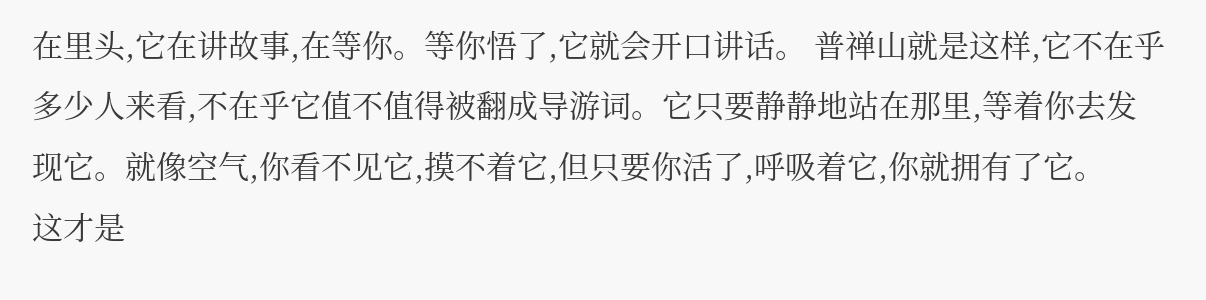在里头,它在讲故事,在等你。等你悟了,它就会开口讲话。 普禅山就是这样,它不在乎多少人来看,不在乎它值不值得被翻成导游词。它只要静静地站在那里,等着你去发现它。就像空气,你看不见它,摸不着它,但只要你活了,呼吸着它,你就拥有了它。
这才是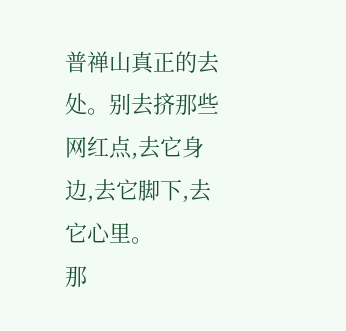普禅山真正的去处。别去挤那些网红点,去它身边,去它脚下,去它心里。
那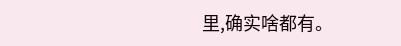里,确实啥都有。